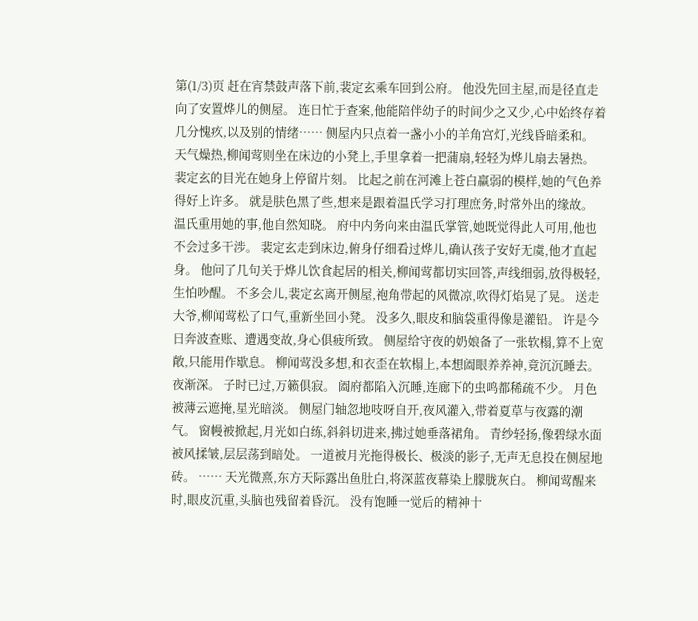第(1/3)页 赶在宵禁鼓声落下前,裴定玄乘车回到公府。 他没先回主屋,而是径直走向了安置烨儿的侧屋。 连日忙于查案,他能陪伴幼子的时间少之又少,心中始终存着几分愧疚,以及别的情绪…… 侧屋内只点着一盏小小的羊角宫灯,光线昏暗柔和。 天气燥热,柳闻莺则坐在床边的小凳上,手里拿着一把蒲扇,轻轻为烨儿扇去暑热。 裴定玄的目光在她身上停留片刻。 比起之前在河滩上苍白羸弱的模样,她的气色养得好上许多。 就是肤色黑了些,想来是跟着温氏学习打理庶务,时常外出的缘故。 温氏重用她的事,他自然知晓。 府中内务向来由温氏掌管,她既觉得此人可用,他也不会过多干涉。 裴定玄走到床边,俯身仔细看过烨儿,确认孩子安好无虞,他才直起身。 他问了几句关于烨儿饮食起居的相关,柳闻莺都切实回答,声线细弱,放得极轻,生怕吵醒。 不多会儿,裴定玄离开侧屋,袍角带起的风微凉,吹得灯焰晃了晃。 送走大爷,柳闻莺松了口气,重新坐回小凳。 没多久,眼皮和脑袋重得像是灌铅。 许是今日奔波查账、遭遇变故,身心俱疲所致。 侧屋给守夜的奶娘备了一张软榻,算不上宽敞,只能用作歇息。 柳闻莺没多想,和衣歪在软榻上,本想阖眼养养神,竟沉沉睡去。 夜渐深。 子时已过,万籁俱寂。 阖府都陷入沉睡,连廊下的虫鸣都稀疏不少。 月色被薄云遮掩,星光暗淡。 侧屋门轴忽地吱呀自开,夜风灌入,带着夏草与夜露的潮气。 窗幔被掀起,月光如白练,斜斜切进来,拂过她垂落裙角。 青纱轻扬,像碧绿水面被风揉皱,层层荡到暗处。 一道被月光拖得极长、极淡的影子,无声无息投在侧屋地砖。 …… 天光微熹,东方天际露出鱼肚白,将深蓝夜幕染上朦胧灰白。 柳闻莺醒来时,眼皮沉重,头脑也残留着昏沉。 没有饱睡一觉后的精神十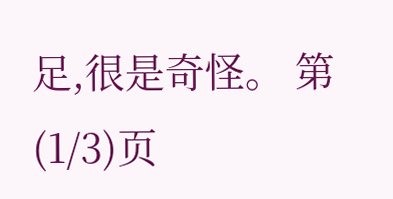足,很是奇怪。 第(1/3)页